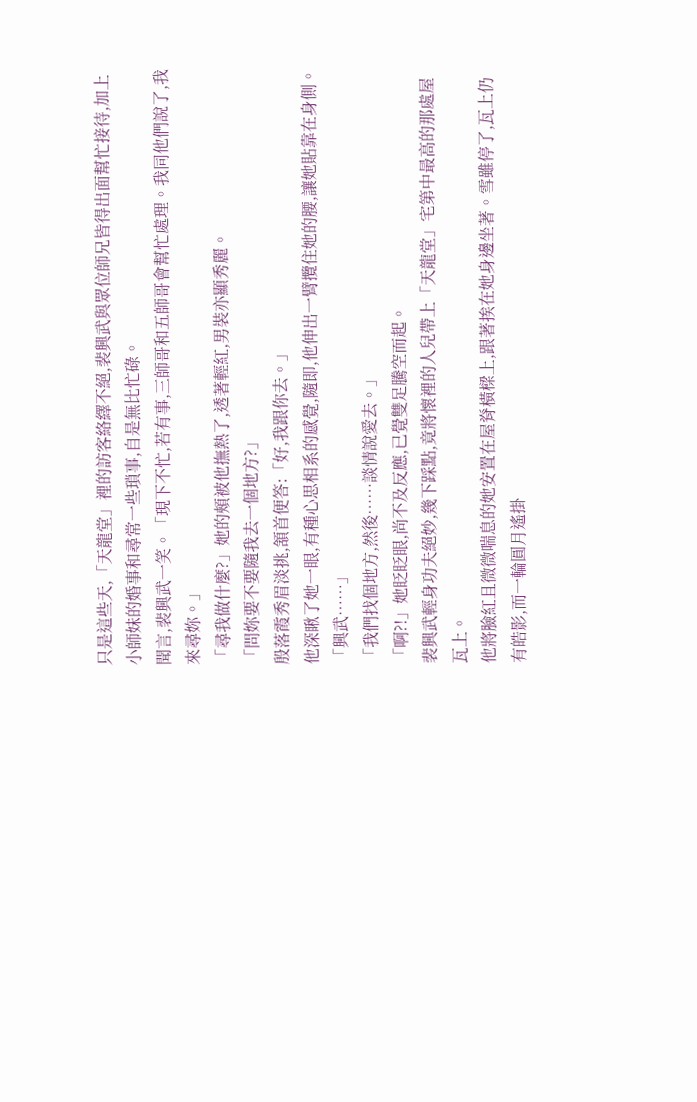只是這些天,「天龍堂」裡的訪客絡繹不絕,裴興武與眾位師兄皆得出面幫忙接待,加上小師妹的婚事和尋常一些瑣事,自是無比忙碌。
聞言,裴興武一笑。「現下不忙,若有事,三師哥和五師哥會幫忙處理。我同他們說了,我來尋妳。」
「尋我做什麼?」她的頰被他撫熱了,透著輕紅,男裝亦顯秀麗。
「問妳要不要隨我去一個地方?」
殷落霞秀眉淡挑,頷首便答:「好,我跟你去。」
他深瞅了她一眼,有種心思相系的感覺,隨即,他伸出一臂攬住她的腰,讓她貼靠在身側。
「興武……」
「我們找個地方,然後……談情說愛去。」
「啊?!」她眨眨眼,尚不及反應,已覺雙足騰空而起。
裴興武輕身功夫絕妙,幾下踩點,竟將懷裡的人兒帶上「天龍堂」宅第中最高的那處屋瓦上。
他將臉紅且微微喘息的她安置在屋脊橫樑上,跟著挨在她身邊坐著。雪雖停了,瓦上仍有皓影,而一輪圓月遙掛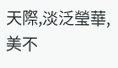天際,淡泛瑩華,美不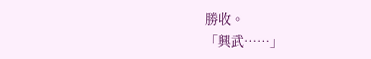勝收。
「興武……」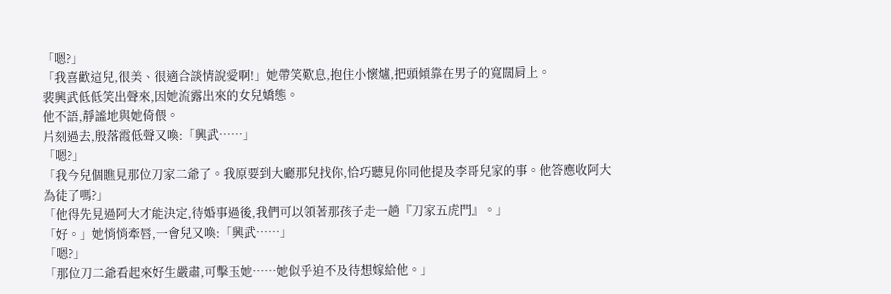「嗯?」
「我喜歡這兒,很美、很適合談情說愛啊!」她帶笑歎息,抱住小懷爐,把頭傾靠在男子的寬闊肩上。
裴興武低低笑出聲來,因她流露出來的女兒嬌態。
他不語,靜謐地與她倚偎。
片刻過去,殷落霞低聲又喚:「興武……」
「嗯?」
「我今兒個瞧見那位刀家二爺了。我原要到大廳那兒找你,恰巧聽見你同他提及李哥兒家的事。他答應收阿大為徒了嗎?」
「他得先見過阿大才能決定,待婚事過後,我們可以領著那孩子走一趟『刀家五虎門』。」
「好。」她悄悄牽唇,一會兒又喚:「興武……」
「嗯?」
「那位刀二爺看起來好生嚴肅,可擊玉她……她似乎迫不及待想嫁給他。」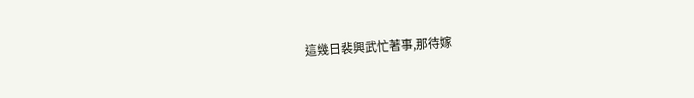這幾日裴興武忙著事,那待嫁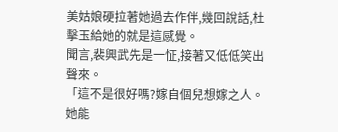美姑娘硬拉著她過去作伴,幾回說話,杜擊玉給她的就是這感覺。
聞言,裴興武先是一怔,接著又低低笑出聲來。
「這不是很好嗎?嫁自個兒想嫁之人。她能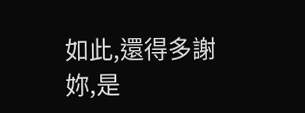如此,還得多謝妳,是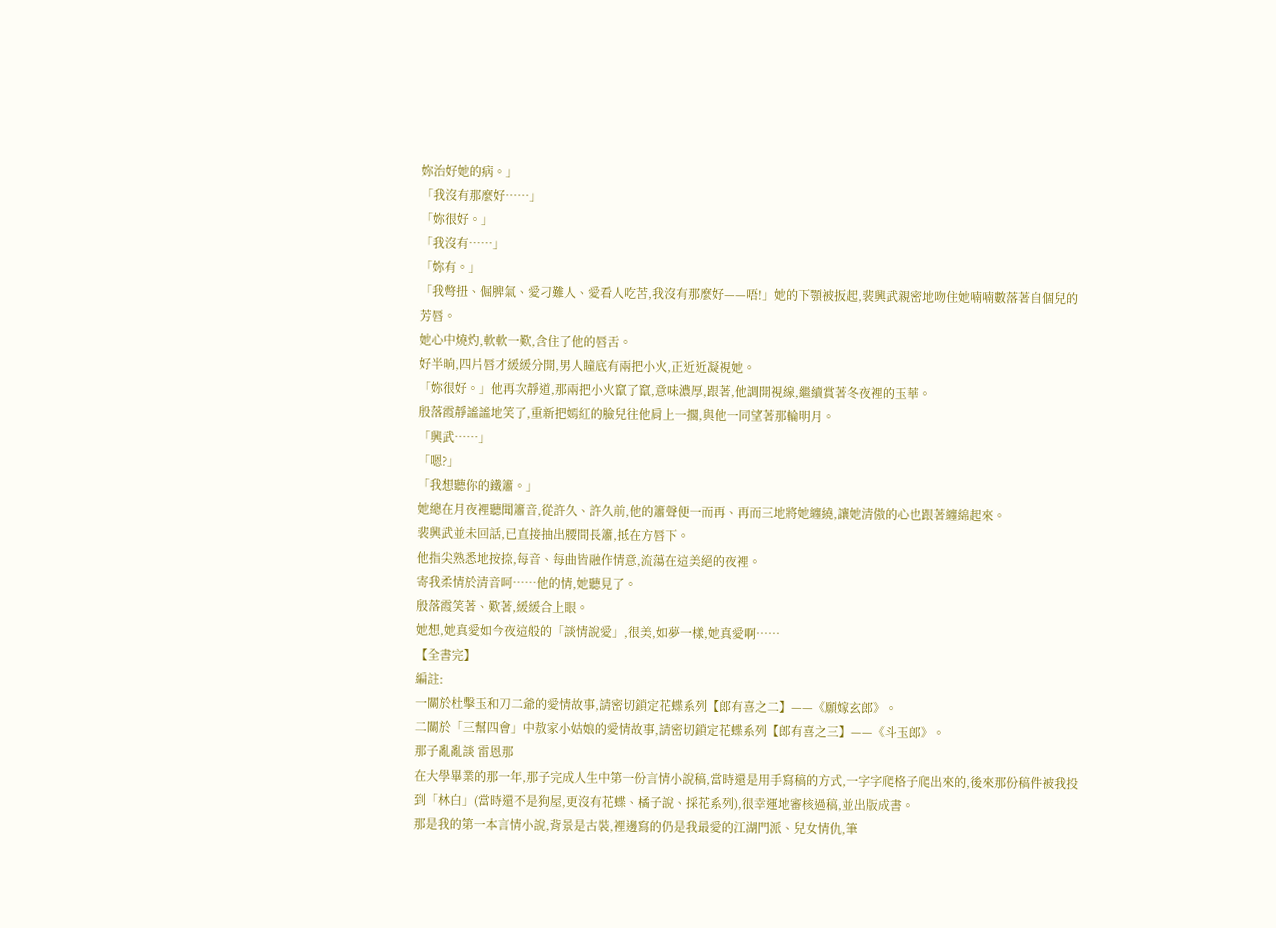妳治好她的病。」
「我沒有那麼好……」
「妳很好。」
「我沒有……」
「妳有。」
「我彆扭、倔脾氣、愛刁難人、愛看人吃苦,我沒有那麼好——唔!」她的下顎被扳起,裴興武親密地吻住她喃喃數落著自個兒的芳唇。
她心中燒灼,軟軟一歎,含住了他的唇舌。
好半晌,四片唇才緩緩分開,男人瞳底有兩把小火,正近近凝視她。
「妳很好。」他再次靜道,那兩把小火竄了竄,意味濃厚,跟著,他調開視線,繼續賞著冬夜裡的玉華。
殷落霞靜謐謐地笑了,重新把嫣紅的臉兒往他肩上一擱,與他一同望著那輪明月。
「興武……」
「嗯?」
「我想聽你的鐵簫。」
她總在月夜裡聽聞簫音,從許久、許久前,他的簫聲便一而再、再而三地將她纏繞,讓她清傲的心也跟著纏綿起來。
裴興武並未回話,已直接抽出腰間長簫,抵在方唇下。
他指尖熟悉地按捺,每音、每曲皆融作情意,流蕩在這美絕的夜裡。
寄我柔情於清音呵……他的情,她聽見了。
殷落霞笑著、歎著,緩緩合上眼。
她想,她真愛如今夜這般的「談情說愛」,很美,如夢一樣,她真愛啊……
【全書完】
編註:
一關於杜擊玉和刀二爺的愛情故事,請密切鎖定花蝶系列【郎有喜之二】——《願嫁玄郎》。
二關於「三幫四會」中敖家小姑娘的愛情故事,請密切鎖定花蝶系列【郎有喜之三】——《斗玉郎》。
那子亂亂談 雷恩那
在大學畢業的那一年,那子完成人生中第一份言情小說稿,當時還是用手寫稿的方式,一字字爬格子爬出來的,後來那份稿件被我投到「林白」(當時還不是狗屋,更沒有花蝶、橘子說、採花系列),很幸運地審核過稿,並出版成書。
那是我的第一本言情小說,背景是古裝,裡邊寫的仍是我最愛的江湖門派、兒女情仇,筆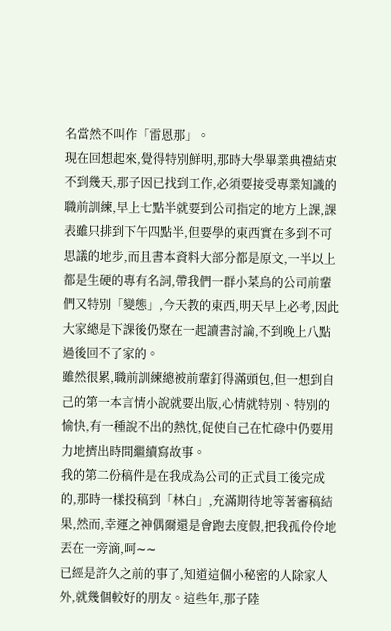名當然不叫作「雷恩那」。
現在回想起來,覺得特別鮮明,那時大學畢業典禮結束不到幾天,那子因已找到工作,必須要接受專業知識的職前訓練,早上七點半就要到公司指定的地方上課,課表雖只排到下午四點半,但要學的東西實在多到不可思議的地步,而且書本資料大部分都是原文,一半以上都是生硬的專有名詞,帶我們一群小菜鳥的公司前輩們又特別「變態」,今天教的東西,明天早上必考,因此大家總是下課後仍聚在一起讀書討論,不到晚上八點過後回不了家的。
雖然很累,職前訓練總被前輩釘得滿頭包,但一想到自己的第一本言情小說就要出版,心情就特別、特別的愉快,有一種說不出的熱忱,促使自己在忙碌中仍要用力地擠出時間繼續寫故事。
我的第二份稿件是在我成為公司的正式員工後完成的,那時一樣投稿到「林白」,充滿期待地等著審稿結果,然而,幸運之神偶爾還是會跑去度假,把我孤伶伶地丟在一旁滴,呵∼∼
已經是許久之前的事了,知道這個小秘密的人除家人外,就幾個較好的朋友。這些年,那子陸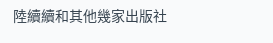陸續續和其他幾家出版社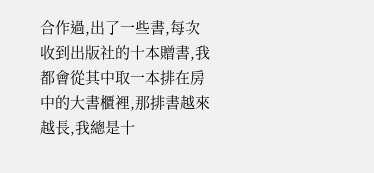合作過,出了一些書,每次收到出版社的十本贈書,我都會從其中取一本排在房中的大書櫃裡,那排書越來越長,我總是十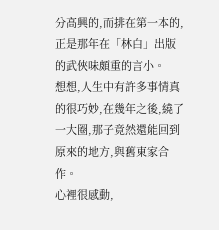分高興的,而排在第一本的,正是那年在「林白」出版的武俠味頗重的言小。
想想,人生中有許多事情真的很巧妙,在幾年之後,繞了一大圈,那子竟然還能回到原來的地方,與舊東家合作。
心裡很感動,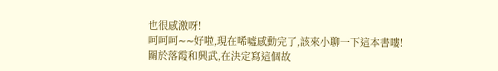也很感激呀!
呵呵呵∼∼好啦,現在唏噓感動完了,該來小聊一下這本書嘍!
關於落霞和興武,在決定寫這個故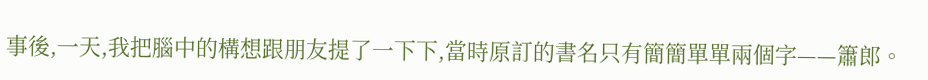事後,一天,我把腦中的構想跟朋友提了一下下,當時原訂的書名只有簡簡單單兩個字——簫郎。